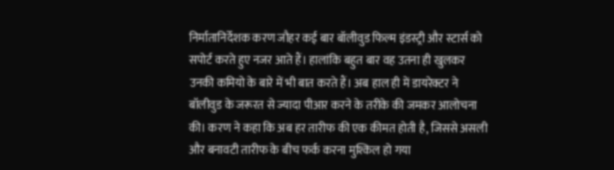निर्मातानिर्देशक करण जौहर कई बार बॉलीवुड फिल्म इंडस्ट्री और स्टार्स को सपोर्ट करते हुए नजर आते हैं। हालांकि बहुत बार वह उतना ही खुलकर उनकी कमियो के बारे में भी बात करते हैं। अब हाल ही में डायरेक्टर ने बॉलीवुड के जरूरत से ज्यादा पीआर करने के तरीके की जमकर आलोचना की। करण ने कहा कि अब हर तारीफ की एक कीमत होती है, जिससे असली और बनावटी तारीफ के बीच फर्क करना मुश्किल हो गया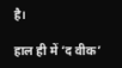है।

हाल ही में ‘द वीक’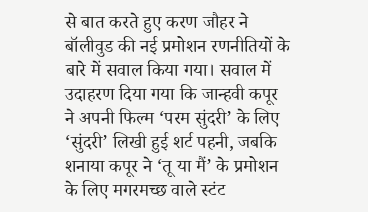से बात करते हुए करण जौहर ने बॉलीवुड की नई प्रमोशन रणनीतियों के बारे में सवाल किया गया। सवाल में उदाहरण दिया गया कि जान्हवी कपूर ने अपनी फिल्म ‘परम सुंदरी’ के लिए ‘सुंदरी’ लिखी हुई शर्ट पहनी, जबकि शनाया कपूर ने ‘तू या मैं’ के प्रमोशन के लिए मगरमच्छ वाले स्टंट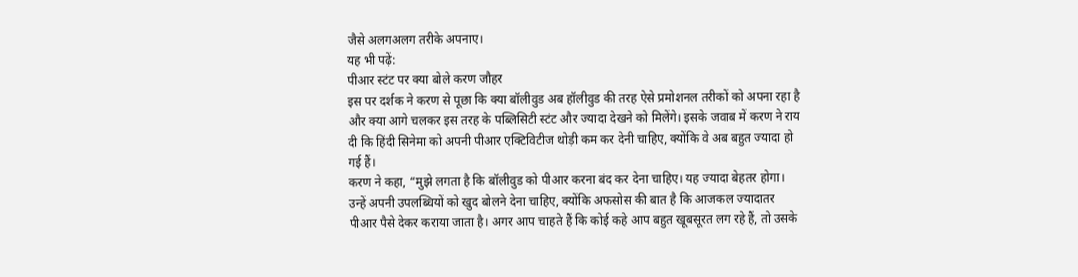जैसे अलगअलग तरीके अपनाए।
यह भी पढ़ें:
पीआर स्टंट पर क्या बोले करण जौहर
इस पर दर्शक ने करण से पूछा कि क्या बॉलीवुड अब हॉलीवुड की तरह ऐसे प्रमोशनल तरीकों को अपना रहा है और क्या आगे चलकर इस तरह के पब्लिसिटी स्टंट और ज्यादा देखने को मिलेंगे। इसके जवाब में करण ने राय दी कि हिंदी सिनेमा को अपनी पीआर एक्टिविटीज थोड़ी कम कर देनी चाहिए, क्योंकि वे अब बहुत ज्यादा हो गई हैं।
करण ने कहा, “मुझे लगता है कि बॉलीवुड को पीआर करना बंद कर देना चाहिए। यह ज्यादा बेहतर होगा। उन्हें अपनी उपलब्धियों को खुद बोलने देना चाहिए, क्योंकि अफसोस की बात है कि आजकल ज्यादातर पीआर पैसे देकर कराया जाता है। अगर आप चाहते हैं कि कोई कहे आप बहुत खूबसूरत लग रहे हैं, तो उसके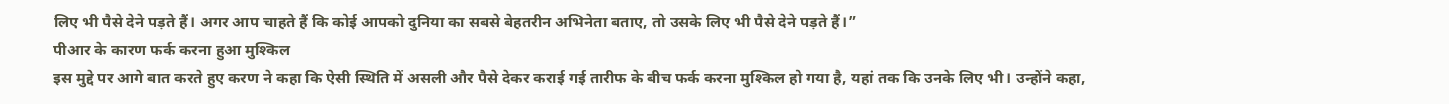लिए भी पैसे देने पड़ते हैं। अगर आप चाहते हैं कि कोई आपको दुनिया का सबसे बेहतरीन अभिनेता बताए, तो उसके लिए भी पैसे देने पड़ते हैं।”
पीआर के कारण फर्क करना हुआ मुश्किल
इस मुद्दे पर आगे बात करते हुए करण ने कहा कि ऐसी स्थिति में असली और पैसे देकर कराई गई तारीफ के बीच फर्क करना मुश्किल हो गया है, यहां तक कि उनके लिए भी। उन्होंने कहा,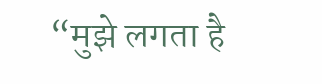“मुझे लगता है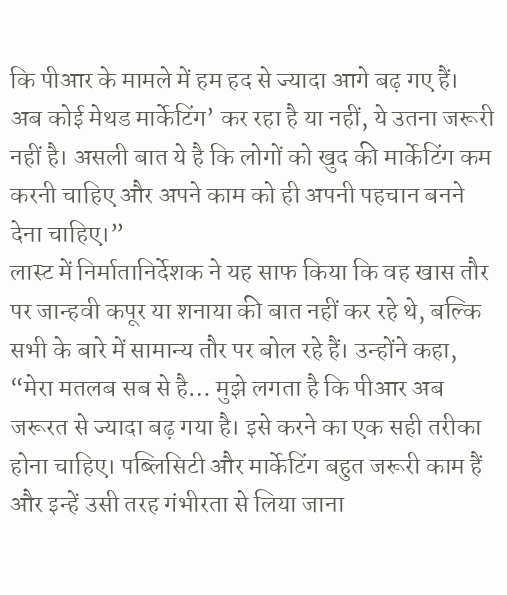कि पीआर के मामले में हम हद से ज्यादा आगे बढ़ गए हैं। अब कोई मेथड मार्केटिंग’ कर रहा है या नहीं, ये उतना जरूरी नहीं है। असली बात ये है कि लोगों को खुद की मार्केटिंग कम करनी चाहिए और अपने काम को ही अपनी पहचान बनने देना चाहिए।”
लास्ट में निर्मातानिर्देशक ने यह साफ किया कि वह खास तौर पर जान्हवी कपूर या शनाया की बात नहीं कर रहे थे, बल्कि सभी के बारे में सामान्य तौर पर बोल रहे हैं। उन्होंने कहा, “मेरा मतलब सब से है… मुझे लगता है कि पीआर अब जरूरत से ज्यादा बढ़ गया है। इसे करने का एक सही तरीका होना चाहिए। पब्लिसिटी और मार्केटिंग बहुत जरूरी काम हैं और इन्हें उसी तरह गंभीरता से लिया जाना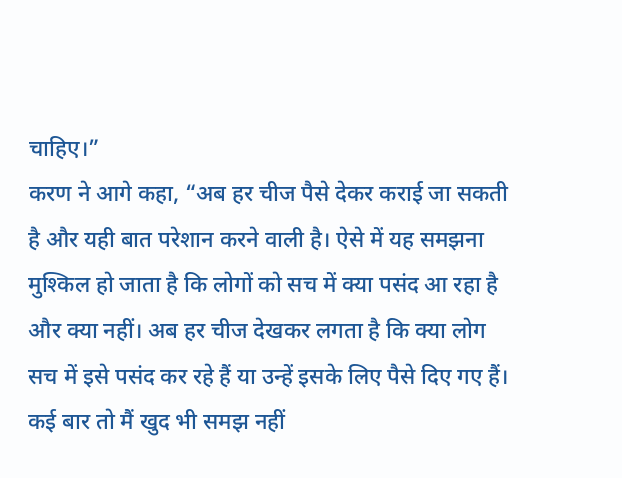चाहिए।”
करण ने आगे कहा, “अब हर चीज पैसे देकर कराई जा सकती है और यही बात परेशान करने वाली है। ऐसे में यह समझना मुश्किल हो जाता है कि लोगों को सच में क्या पसंद आ रहा है और क्या नहीं। अब हर चीज देखकर लगता है कि क्या लोग सच में इसे पसंद कर रहे हैं या उन्हें इसके लिए पैसे दिए गए हैं। कई बार तो मैं खुद भी समझ नहीं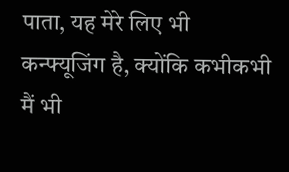पाता, यह मेरे लिए भी कन्फ्यूजिंग है, क्योंकि कभीकभी मैं भी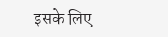इसके लिए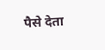पैसे देता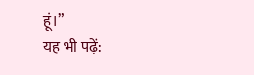हूं।”
यह भी पढ़ें: